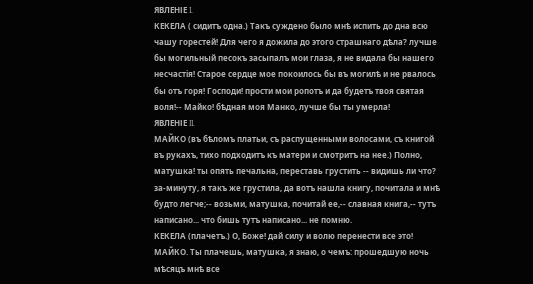ЯВЛЕНІЕ I.
КЕКЕЛА ( сидитъ одна.) Такъ суждено было мнѣ испить до дна всю чашу горестей! Для чего я дожила до этого страшнаго дѣла? лучше бы могильный песокъ засыпалъ мои глаза, я не видала бы нашего несчастія! Старое сердце мое покоилось бы въ могилѣ и не рвалось бы отъ горя! Господи! прости мои ропотъ и да будетъ твоя святая воля!-- Майко! бѣдная моя Манко, лучше бы ты умерла!
ЯВЛЕНІЕ II.
МАЙКО (въ бѣломъ платьи, съ распущенными волосами, съ книгой въ рукахъ, тихо подходитъ къ матери и смотритъ на нее.) Полно, матушка! ты опять печальна, переставь грустить -- видишь ли что? за-минуту, я такъ же грустила, да вотъ нашла книгу, почитала и мнѣ будто легче;-- возьми, матушка, почитай ее,-- славная книга,-- тутъ написано... что бишь тутъ написано... не помню.
КЕКЕЛА (плачетъ.) О, Боже! дай силу и волю перенести все это!
МАЙКО. Ты плачешь, матушка, я знаю, о чемъ: прошедшую ночь мѣсяцъ мнѣ все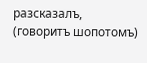разсказалъ, (говоритъ шопотомъ)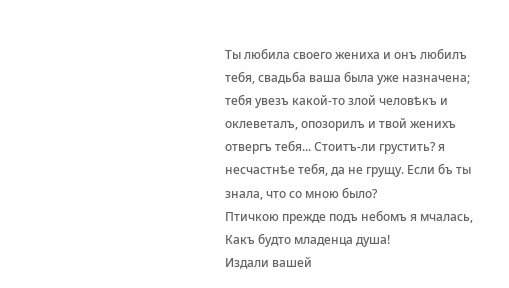Ты любила своего жениха и онъ любилъ тебя, свадьба ваша была уже назначена; тебя увезъ какой-то злой человѣкъ и оклеветалъ, опозорилъ и твой женихъ отвергъ тебя... Стоитъ-ли грустить? я несчастнѣе тебя, да не грущу. Если бъ ты знала, что со мною было?
Птичкою прежде подъ небомъ я мчалась,
Какъ будто младенца душа!
Издали вашей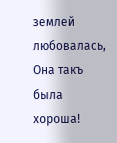землей любовалась,
Она такъ была хороша!